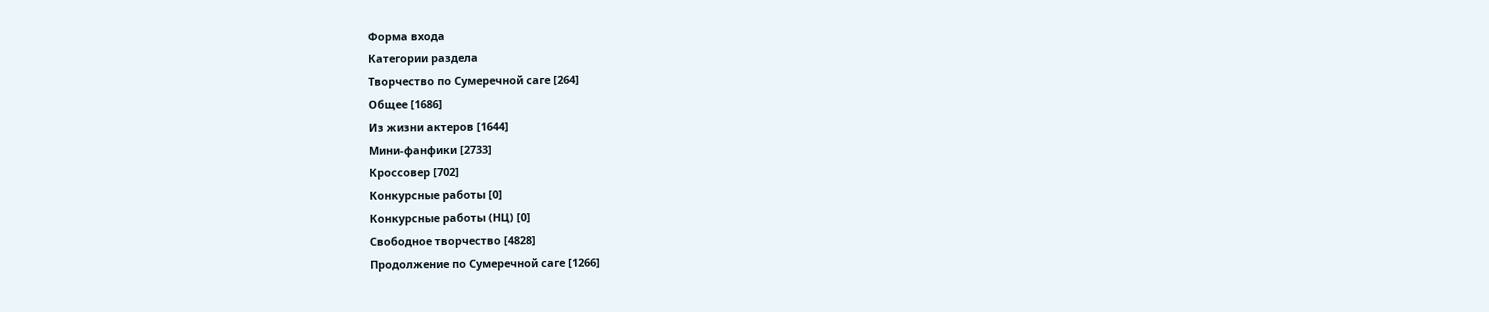Форма входа
Категории раздела
Творчество по Сумеречной саге [264]
Общее [1686]
Из жизни актеров [1644]
Мини-фанфики [2733]
Кроссовер [702]
Конкурсные работы [0]
Конкурсные работы (НЦ) [0]
Свободное творчество [4828]
Продолжение по Сумеречной саге [1266]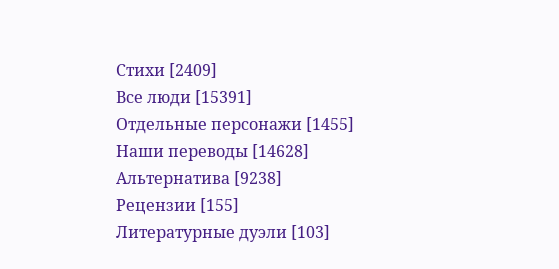Стихи [2409]
Все люди [15391]
Отдельные персонажи [1455]
Наши переводы [14628]
Альтернатива [9238]
Рецензии [155]
Литературные дуэли [103]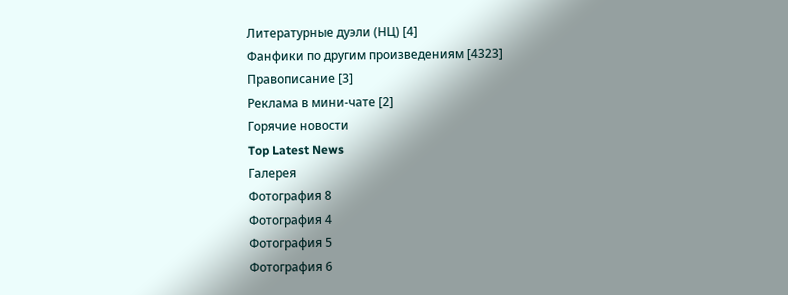Литературные дуэли (НЦ) [4]
Фанфики по другим произведениям [4323]
Правописание [3]
Реклама в мини-чате [2]
Горячие новости
Top Latest News
Галерея
Фотография 8
Фотография 4
Фотография 5
Фотография 6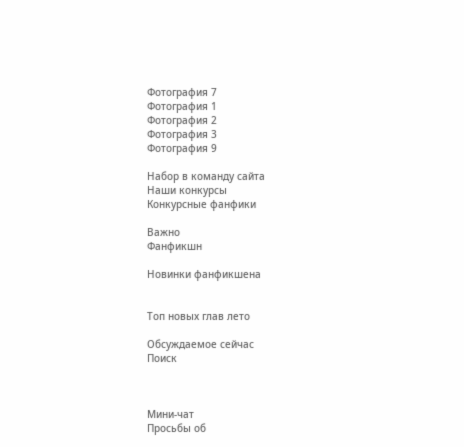Фотография 7
Фотография 1
Фотография 2
Фотография 3
Фотография 9

Набор в команду сайта
Наши конкурсы
Конкурсные фанфики

Важно
Фанфикшн

Новинки фанфикшена


Топ новых глав лето

Обсуждаемое сейчас
Поиск



Мини-чат
Просьбы об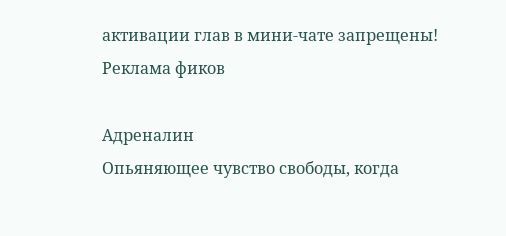активации глав в мини-чате запрещены!
Реклама фиков

Адреналин
Опьяняющее чувство свободы, когда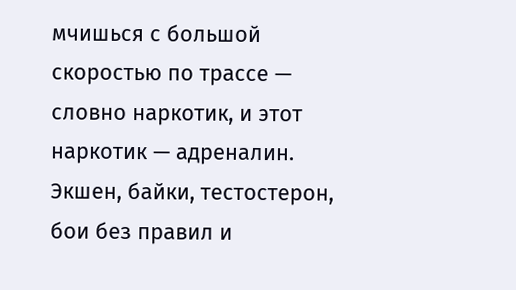мчишься с большой скоростью по трассе — словно наркотик, и этот наркотик — адреналин.
Экшен, байки, тестостерон, бои без правил и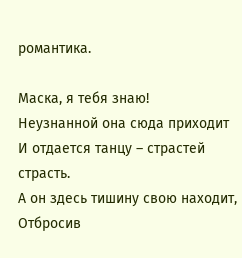романтика.

Маска, я тебя знаю!
Неузнанной она сюда приходит
И отдается танцу – страстей страсть.
А он здесь тишину свою находит,
Отбросив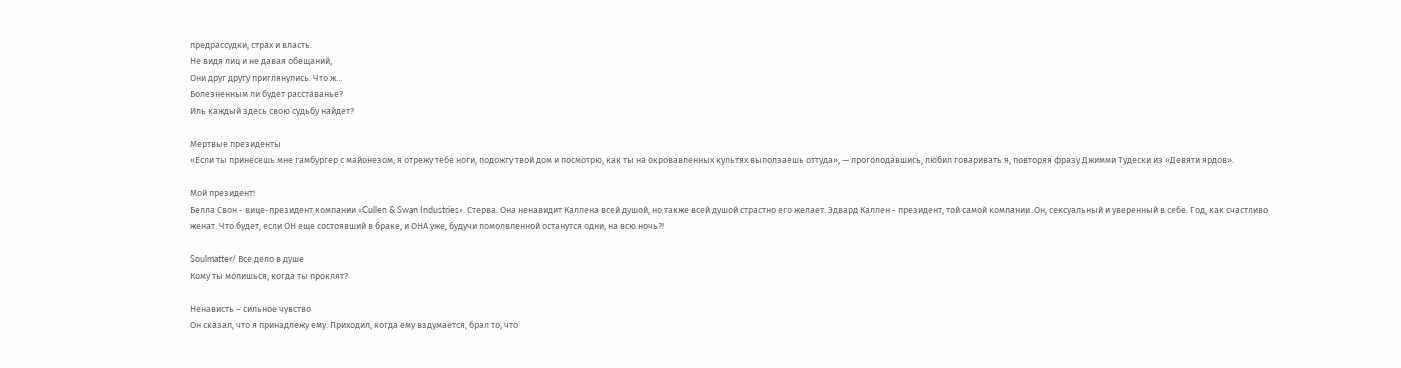предрассудки, страх и власть.
Не видя лиц и не давая обещаний,
Они друг другу приглянулись. Что ж…
Болезненным ли будет расставанье?
Иль каждый здесь свою судьбу найдет?

Мертвые президенты
«Если ты принесешь мне гамбургер с майонезом, я отрежу тебе ноги, подожгу твой дом и посмотрю, как ты на окровавленных культях выползаешь оттуда», — проголодавшись, любил говаривать я, повторяя фразу Джимми Тудески из «Девяти ярдов».

Мой президент!
Белла Свон - вице-президент компании «Cullen & Swan Industries». Стерва. Она ненавидит Каллена всей душой, но также всей душой страстно его желает. Эдвард Каллен - президент, той самой компании. Он, сексуальный и уверенный в себе. Год, как счастливо женат. Что будет, если ОН еще состоявший в браке, и ОНА уже, будучи помолвленной останутся одни, на всю ночь?!

Soulmatter/ Все дело в душе
Кому ты молишься, когда ты проклят?

Ненависть – сильное чувство
Он сказал, что я принадлежу ему. Приходил, когда ему вздумается, брал то, что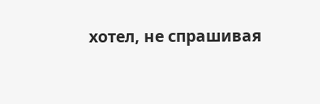хотел, не спрашивая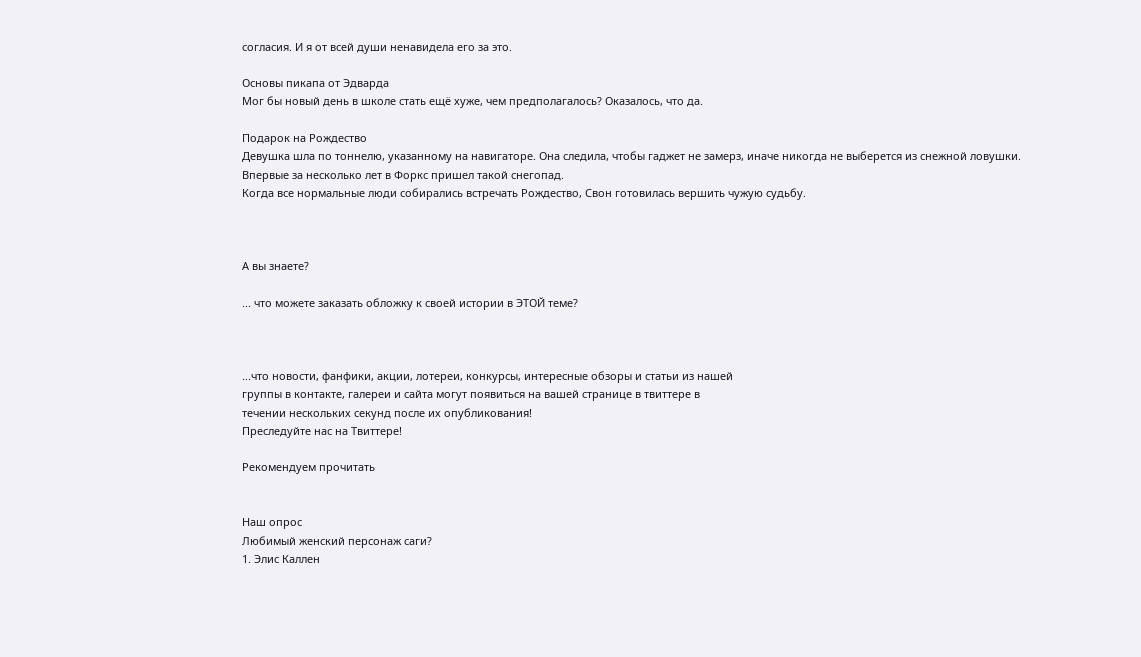согласия. И я от всей души ненавидела его за это.

Основы пикапа от Эдварда
Мог бы новый день в школе стать ещё хуже, чем предполагалось? Оказалось, что да.

Подарок на Рождество
Девушка шла по тоннелю, указанному на навигаторе. Она следила, чтобы гаджет не замерз, иначе никогда не выберется из снежной ловушки. Впервые за несколько лет в Форкс пришел такой снегопад.
Когда все нормальные люди собирались встречать Рождество, Свон готовилась вершить чужую судьбу.



А вы знаете?

... что можете заказать обложку к своей истории в ЭТОЙ теме?



...что новости, фанфики, акции, лотереи, конкурсы, интересные обзоры и статьи из нашей
группы в контакте, галереи и сайта могут появиться на вашей странице в твиттере в
течении нескольких секунд после их опубликования!
Преследуйте нас на Твиттере!

Рекомендуем прочитать


Наш опрос
Любимый женский персонаж саги?
1. Элис Каллен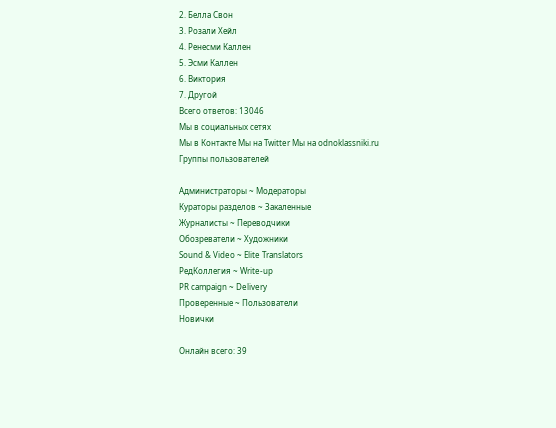2. Белла Свон
3. Розали Хейл
4. Ренесми Каллен
5. Эсми Каллен
6. Виктория
7. Другой
Всего ответов: 13046
Мы в социальных сетях
Мы в Контакте Мы на Twitter Мы на odnoklassniki.ru
Группы пользователей

Администраторы ~ Модераторы
Кураторы разделов ~ Закаленные
Журналисты ~ Переводчики
Обозреватели ~ Художники
Sound & Video ~ Elite Translators
РедКоллегия ~ Write-up
PR campaign ~ Delivery
Проверенные ~ Пользователи
Новички

Онлайн всего: 39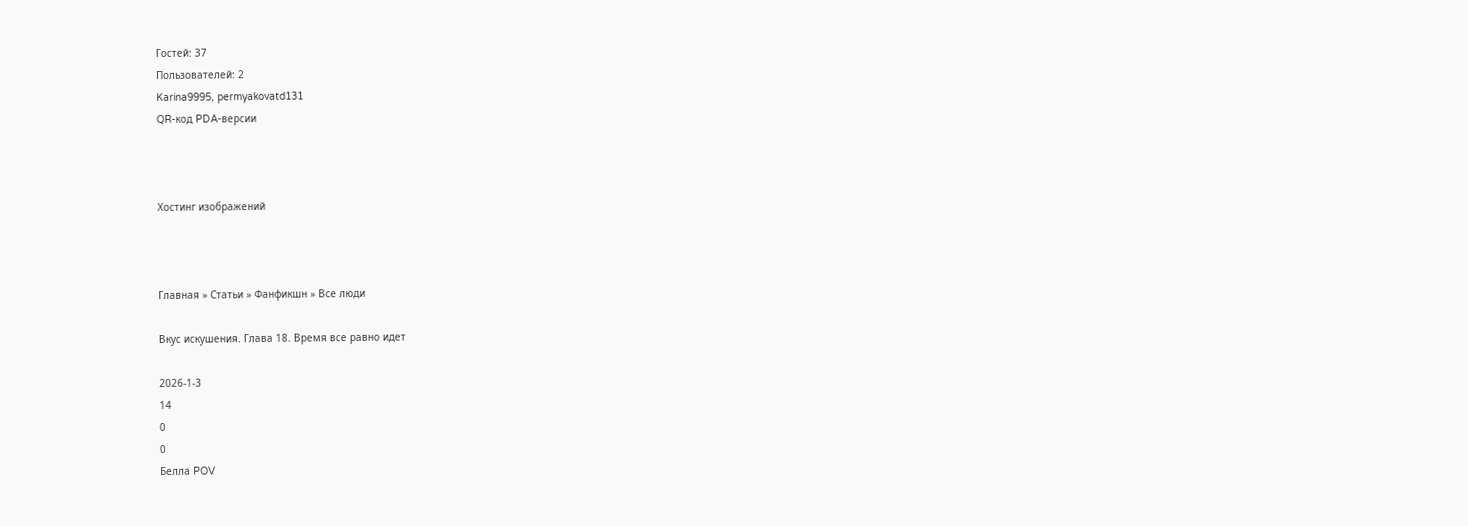Гостей: 37
Пользователей: 2
Karina9995, permyakovatd131
QR-код PDA-версии



Хостинг изображений



Главная » Статьи » Фанфикшн » Все люди

Вкус искушения. Глава 18. Время все равно идет

2026-1-3
14
0
0
Белла POV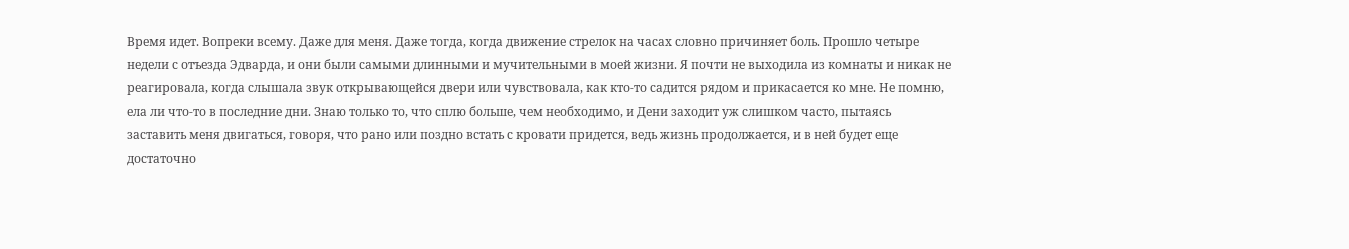Время идет. Вопреки всему. Даже для меня. Даже тогда, когда движение стрелок на часах словно причиняет боль. Прошло четыре недели с отъезда Эдварда, и они были самыми длинными и мучительными в моей жизни. Я почти не выходила из комнаты и никак не реагировала, когда слышала звук открывающейся двери или чувствовала, как кто-то садится рядом и прикасается ко мне. Не помню, ела ли что-то в последние дни. Знаю только то, что сплю больше, чем необходимо, и Дени заходит уж слишком часто, пытаясь заставить меня двигаться, говоря, что рано или поздно встать с кровати придется, ведь жизнь продолжается, и в ней будет еще достаточно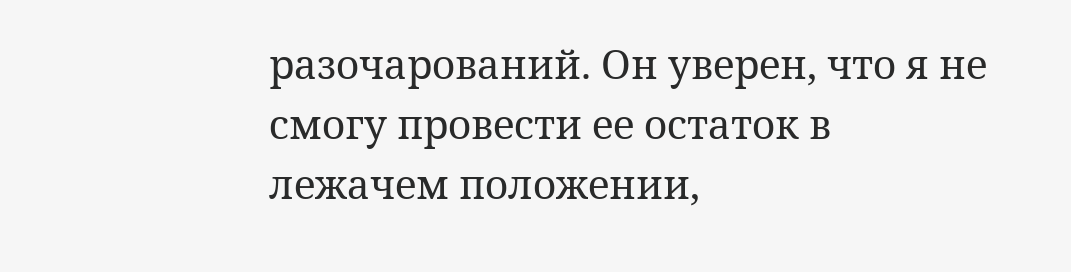разочарований. Он уверен, что я не смогу провести ее остаток в лежачем положении,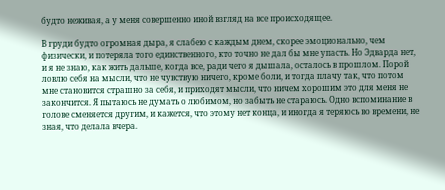будто неживая, а у меня совершенно иной взгляд на все происходящее.

В груди будто огромная дыра, я слабею с каждым днем, скорее эмоционально, чем физически, и потеряла того единственного, кто точно не дал бы мне упасть. Но Эдварда нет, и я не знаю, как жить дальше, когда все, ради чего я дышала, осталось в прошлом. Порой ловлю себя на мысли, что не чувствую ничего, кроме боли, и тогда плачу так, что потом мне становится страшно за себя, и приходят мысли, что ничем хорошим это для меня не закончится. Я пытаюсь не думать о любимом, но забыть не стараюсь. Одно вспоминание в голове сменяется другим, и кажется, что этому нет конца, и иногда я теряюсь во времени, не зная, что делала вчера.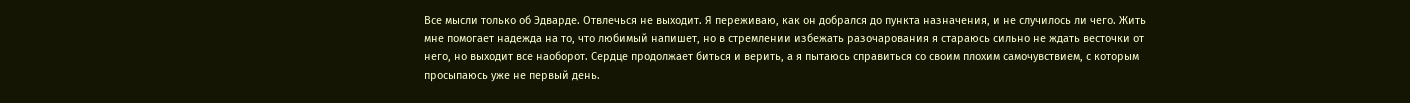Все мысли только об Эдварде. Отвлечься не выходит. Я переживаю, как он добрался до пункта назначения, и не случилось ли чего. Жить мне помогает надежда на то, что любимый напишет, но в стремлении избежать разочарования я стараюсь сильно не ждать весточки от него, но выходит все наоборот. Сердце продолжает биться и верить, а я пытаюсь справиться со своим плохим самочувствием, с которым просыпаюсь уже не первый день.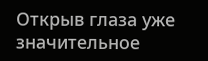Открыв глаза уже значительное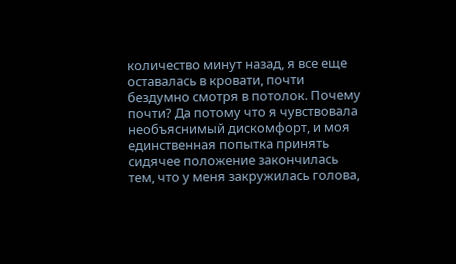количество минут назад, я все еще оставалась в кровати, почти бездумно смотря в потолок. Почему почти? Да потому что я чувствовала необъяснимый дискомфорт, и моя единственная попытка принять сидячее положение закончилась тем, что у меня закружилась голова,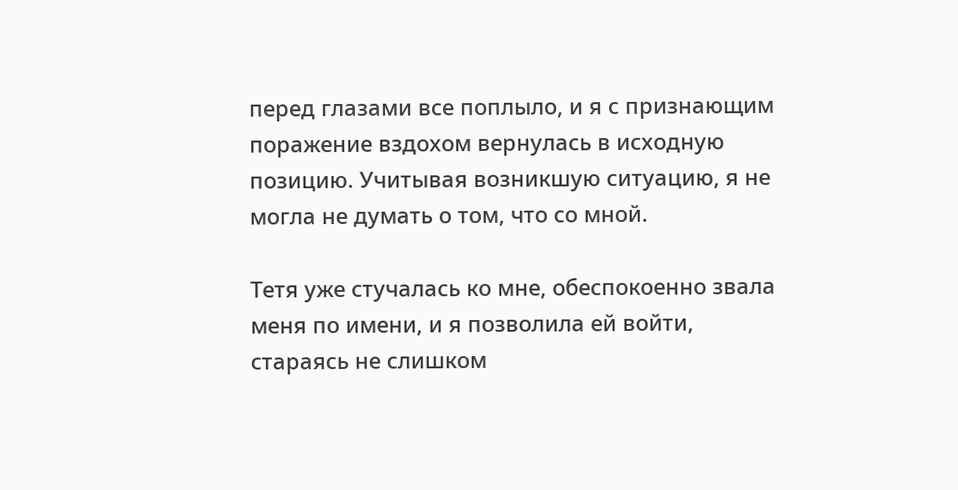перед глазами все поплыло, и я с признающим поражение вздохом вернулась в исходную позицию. Учитывая возникшую ситуацию, я не могла не думать о том, что со мной.

Тетя уже стучалась ко мне, обеспокоенно звала меня по имени, и я позволила ей войти, стараясь не слишком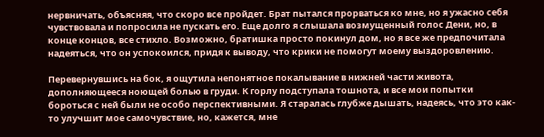нервничать, объясняя, что скоро все пройдет. Брат пытался прорваться ко мне, но я ужасно себя чувствовала и попросила не пускать его. Еще долго я слышала возмущенный голос Дени, но, в конце концов, все стихло. Возможно, братишка просто покинул дом, но я все же предпочитала надеяться, что он успокоился, придя к выводу, что крики не помогут моему выздоровлению.

Перевернувшись на бок, я ощутила непонятное покалывание в нижней части живота, дополняющееся ноющей болью в груди. К горлу подступала тошнота, и все мои попытки бороться с ней были не особо перспективными. Я старалась глубже дышать, надеясь, что это как-то улучшит мое самочувствие, но, кажется, мне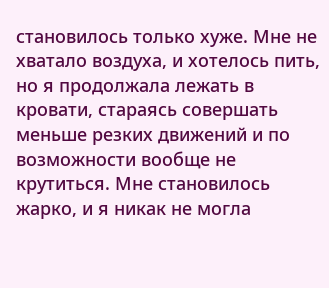становилось только хуже. Мне не хватало воздуха, и хотелось пить, но я продолжала лежать в кровати, стараясь совершать меньше резких движений и по возможности вообще не крутиться. Мне становилось жарко, и я никак не могла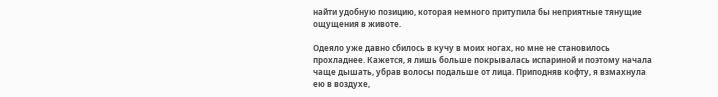найти удобную позицию, которая немного притупила бы неприятные тянущие ощущения в животе.

Одеяло уже давно сбилось в кучу в моих ногах, но мне не становилось прохладнее. Кажется, я лишь больше покрывалась испариной и поэтому начала чаще дышать, убрав волосы подальше от лица. Приподняв кофту, я взмахнула ею в воздухе,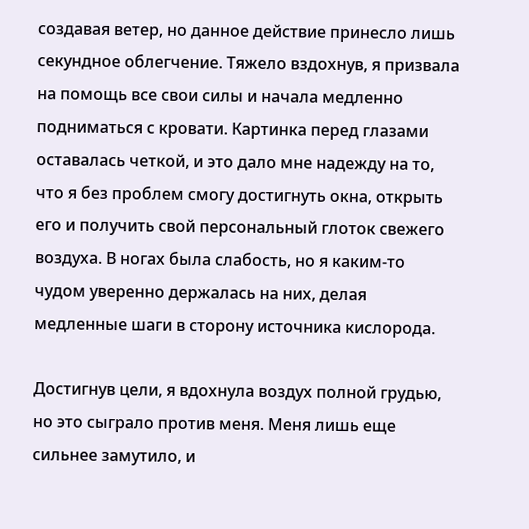создавая ветер, но данное действие принесло лишь секундное облегчение. Тяжело вздохнув, я призвала на помощь все свои силы и начала медленно подниматься с кровати. Картинка перед глазами оставалась четкой, и это дало мне надежду на то, что я без проблем смогу достигнуть окна, открыть его и получить свой персональный глоток свежего воздуха. В ногах была слабость, но я каким-то чудом уверенно держалась на них, делая медленные шаги в сторону источника кислорода.

Достигнув цели, я вдохнула воздух полной грудью, но это сыграло против меня. Меня лишь еще сильнее замутило, и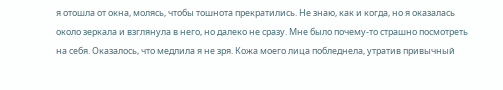я отошла от окна, молясь, чтобы тошнота прекратились. Не знаю, как и когда, но я оказалась около зеркала и взглянула в него, но далеко не сразу. Мне было почему-то страшно посмотреть на себя. Оказалось, что медлила я не зря. Кожа моего лица побледнела, утратив привычный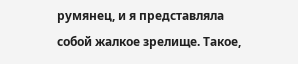румянец, и я представляла собой жалкое зрелище. Такое,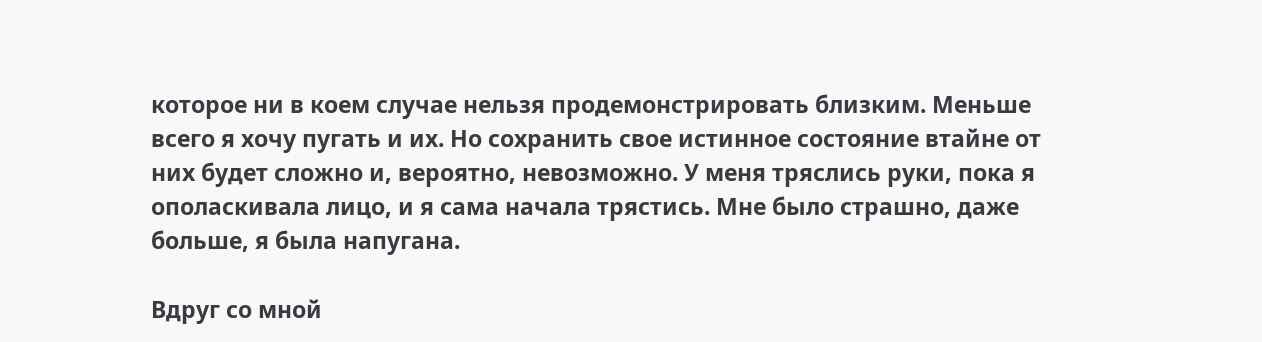которое ни в коем случае нельзя продемонстрировать близким. Меньше всего я хочу пугать и их. Но сохранить свое истинное состояние втайне от них будет сложно и, вероятно, невозможно. У меня тряслись руки, пока я ополаскивала лицо, и я сама начала трястись. Мне было страшно, даже больше, я была напугана.

Вдруг со мной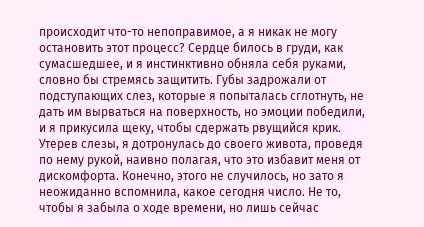происходит что-то непоправимое, а я никак не могу остановить этот процесс? Сердце билось в груди, как сумасшедшее, и я инстинктивно обняла себя руками, словно бы стремясь защитить. Губы задрожали от подступающих слез, которые я попыталась сглотнуть, не дать им вырваться на поверхность, но эмоции победили, и я прикусила щеку, чтобы сдержать рвущийся крик. Утерев слезы, я дотронулась до своего живота, проведя по нему рукой, наивно полагая, что это избавит меня от дискомфорта. Конечно, этого не случилось, но зато я неожиданно вспомнила, какое сегодня число. Не то, чтобы я забыла о ходе времени, но лишь сейчас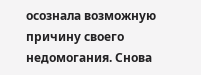осознала возможную причину своего недомогания. Снова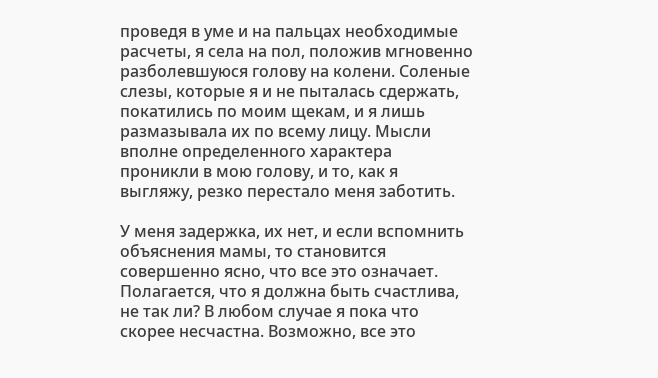проведя в уме и на пальцах необходимые расчеты, я села на пол, положив мгновенно разболевшуюся голову на колени. Соленые слезы, которые я и не пыталась сдержать, покатились по моим щекам, и я лишь размазывала их по всему лицу. Мысли вполне определенного характера проникли в мою голову, и то, как я выгляжу, резко перестало меня заботить.

У меня задержка, их нет, и если вспомнить объяснения мамы, то становится совершенно ясно, что все это означает. Полагается, что я должна быть счастлива, не так ли? В любом случае я пока что скорее несчастна. Возможно, все это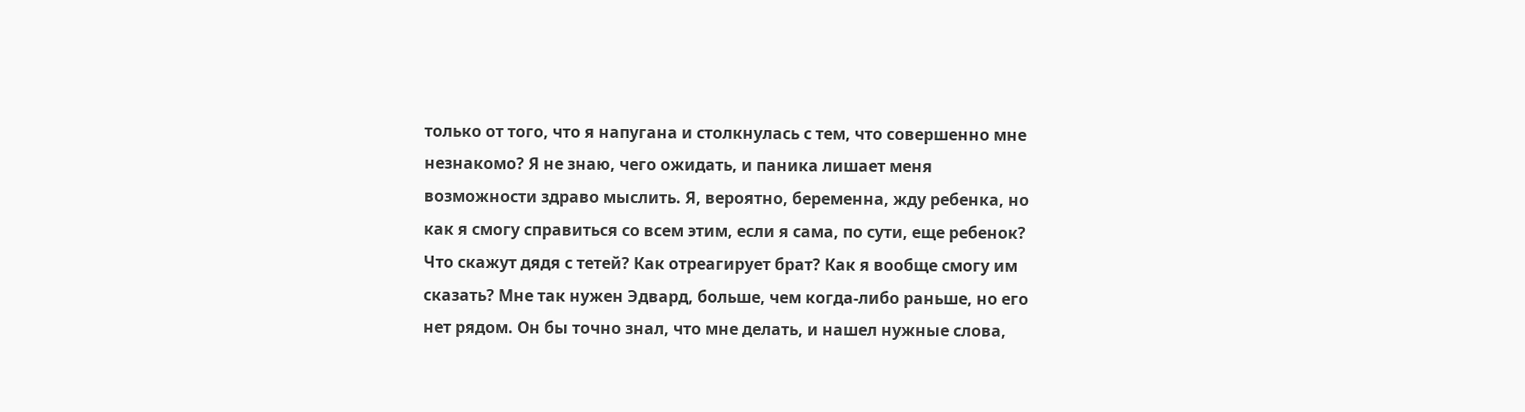только от того, что я напугана и столкнулась с тем, что совершенно мне незнакомо? Я не знаю, чего ожидать, и паника лишает меня возможности здраво мыслить. Я, вероятно, беременна, жду ребенка, но как я смогу справиться со всем этим, если я сама, по сути, еще ребенок? Что скажут дядя с тетей? Как отреагирует брат? Как я вообще смогу им сказать? Мне так нужен Эдвард, больше, чем когда-либо раньше, но его нет рядом. Он бы точно знал, что мне делать, и нашел нужные слова,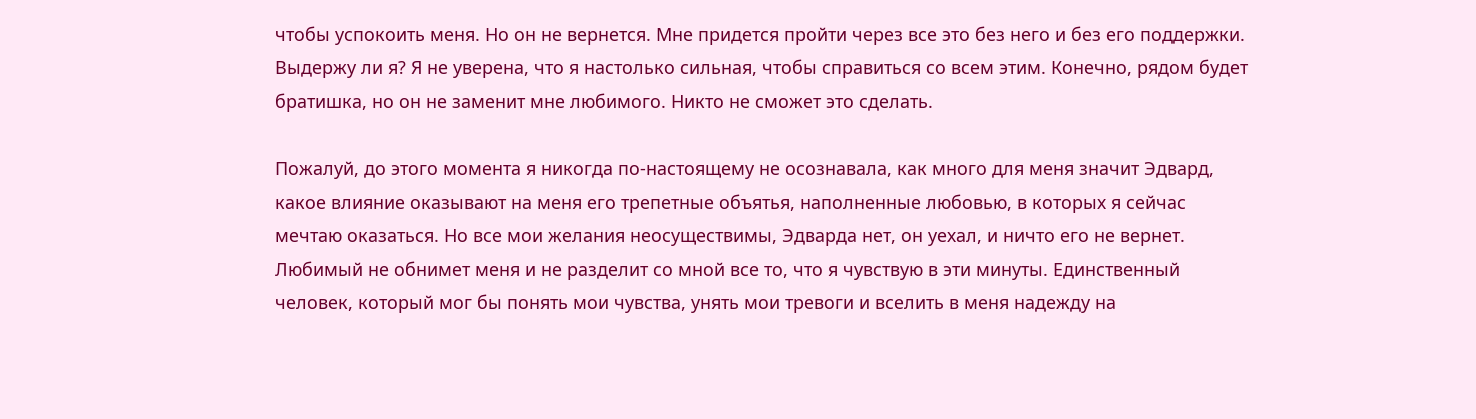чтобы успокоить меня. Но он не вернется. Мне придется пройти через все это без него и без его поддержки. Выдержу ли я? Я не уверена, что я настолько сильная, чтобы справиться со всем этим. Конечно, рядом будет братишка, но он не заменит мне любимого. Никто не сможет это сделать.

Пожалуй, до этого момента я никогда по-настоящему не осознавала, как много для меня значит Эдвард, какое влияние оказывают на меня его трепетные объятья, наполненные любовью, в которых я сейчас мечтаю оказаться. Но все мои желания неосуществимы, Эдварда нет, он уехал, и ничто его не вернет. Любимый не обнимет меня и не разделит со мной все то, что я чувствую в эти минуты. Единственный человек, который мог бы понять мои чувства, унять мои тревоги и вселить в меня надежду на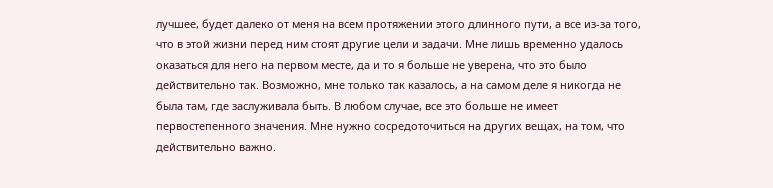лучшее, будет далеко от меня на всем протяжении этого длинного пути, а все из-за того, что в этой жизни перед ним стоят другие цели и задачи. Мне лишь временно удалось оказаться для него на первом месте, да и то я больше не уверена, что это было действительно так. Возможно, мне только так казалось, а на самом деле я никогда не была там, где заслуживала быть. В любом случае, все это больше не имеет первостепенного значения. Мне нужно сосредоточиться на других вещах, на том, что действительно важно.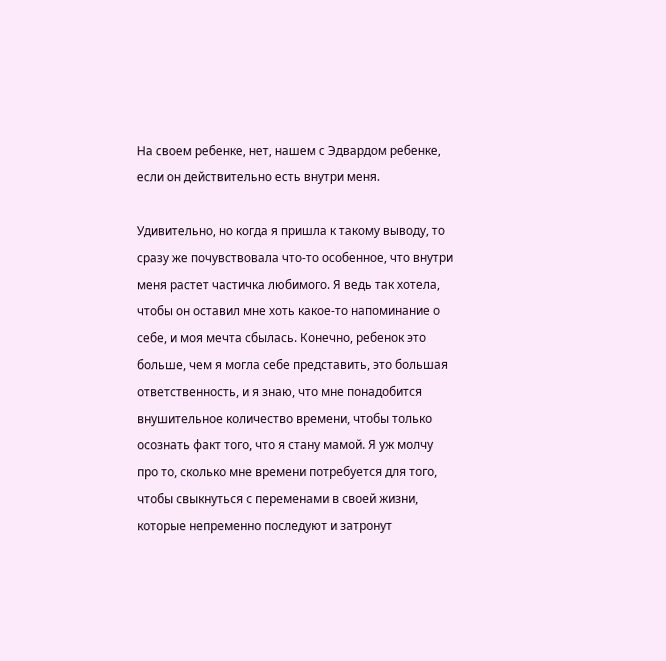На своем ребенке, нет, нашем с Эдвардом ребенке, если он действительно есть внутри меня.

Удивительно, но когда я пришла к такому выводу, то сразу же почувствовала что-то особенное, что внутри меня растет частичка любимого. Я ведь так хотела, чтобы он оставил мне хоть какое-то напоминание о себе, и моя мечта сбылась. Конечно, ребенок это больше, чем я могла себе представить, это большая ответственность, и я знаю, что мне понадобится внушительное количество времени, чтобы только осознать факт того, что я стану мамой. Я уж молчу про то, сколько мне времени потребуется для того, чтобы свыкнуться с переменами в своей жизни, которые непременно последуют и затронут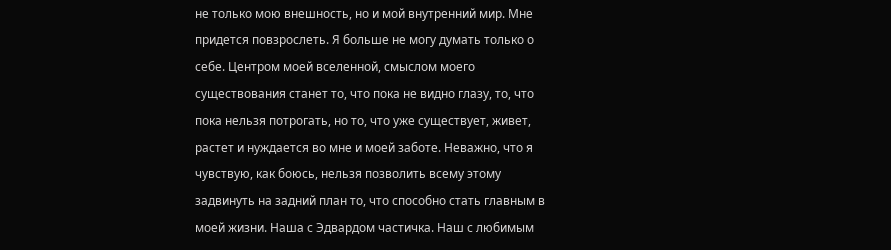не только мою внешность, но и мой внутренний мир. Мне придется повзрослеть. Я больше не могу думать только о себе. Центром моей вселенной, смыслом моего существования станет то, что пока не видно глазу, то, что пока нельзя потрогать, но то, что уже существует, живет, растет и нуждается во мне и моей заботе. Неважно, что я чувствую, как боюсь, нельзя позволить всему этому задвинуть на задний план то, что способно стать главным в моей жизни. Наша с Эдвардом частичка. Наш с любимым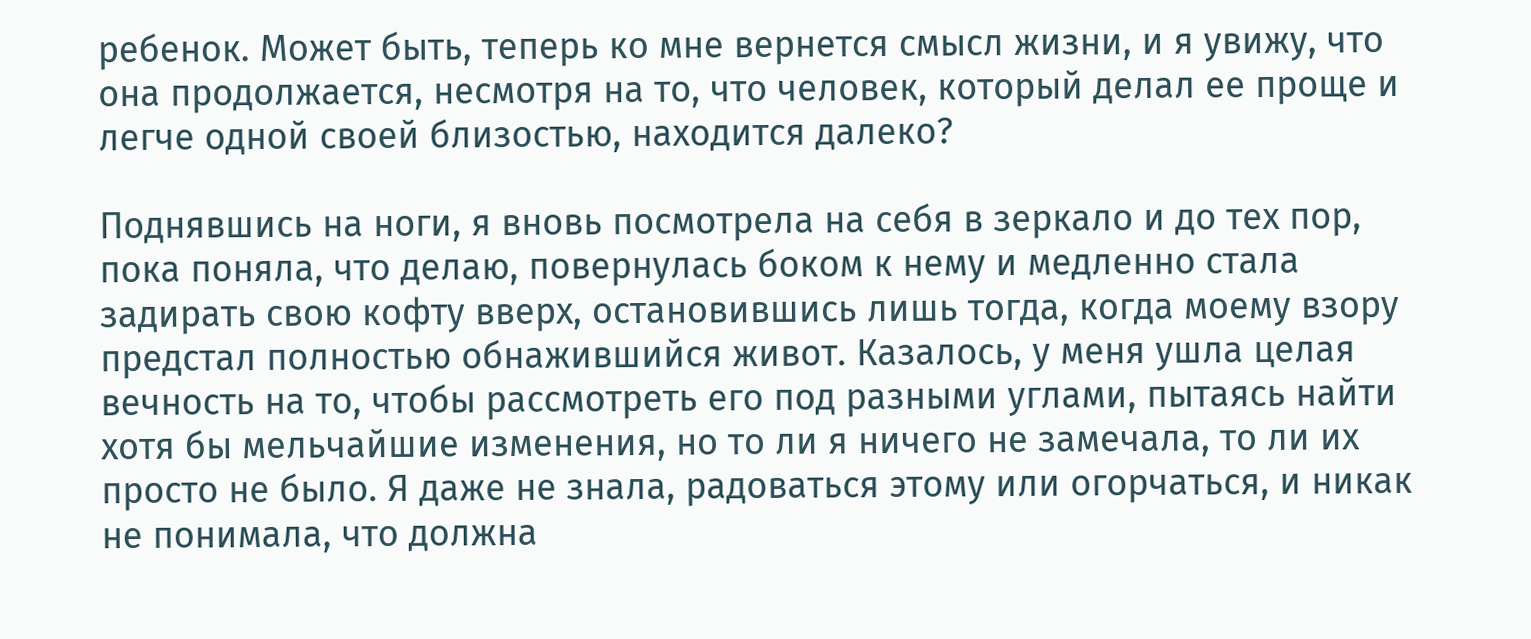ребенок. Может быть, теперь ко мне вернется смысл жизни, и я увижу, что она продолжается, несмотря на то, что человек, который делал ее проще и легче одной своей близостью, находится далеко?

Поднявшись на ноги, я вновь посмотрела на себя в зеркало и до тех пор, пока поняла, что делаю, повернулась боком к нему и медленно стала задирать свою кофту вверх, остановившись лишь тогда, когда моему взору предстал полностью обнажившийся живот. Казалось, у меня ушла целая вечность на то, чтобы рассмотреть его под разными углами, пытаясь найти хотя бы мельчайшие изменения, но то ли я ничего не замечала, то ли их просто не было. Я даже не знала, радоваться этому или огорчаться, и никак не понимала, что должна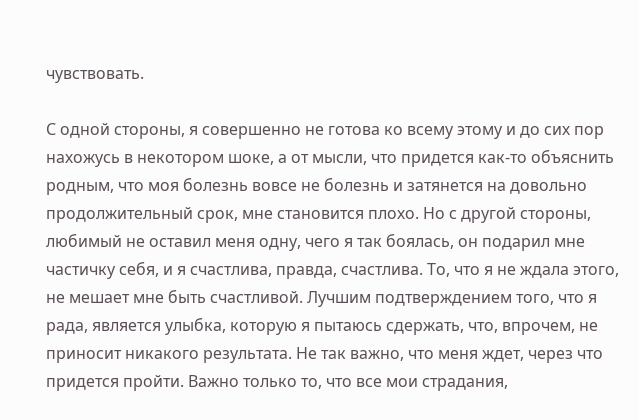чувствовать.

С одной стороны, я совершенно не готова ко всему этому и до сих пор нахожусь в некотором шоке, а от мысли, что придется как-то объяснить родным, что моя болезнь вовсе не болезнь и затянется на довольно продолжительный срок, мне становится плохо. Но с другой стороны, любимый не оставил меня одну, чего я так боялась, он подарил мне частичку себя, и я счастлива, правда, счастлива. То, что я не ждала этого, не мешает мне быть счастливой. Лучшим подтверждением того, что я рада, является улыбка, которую я пытаюсь сдержать, что, впрочем, не приносит никакого результата. Не так важно, что меня ждет, через что придется пройти. Важно только то, что все мои страдания,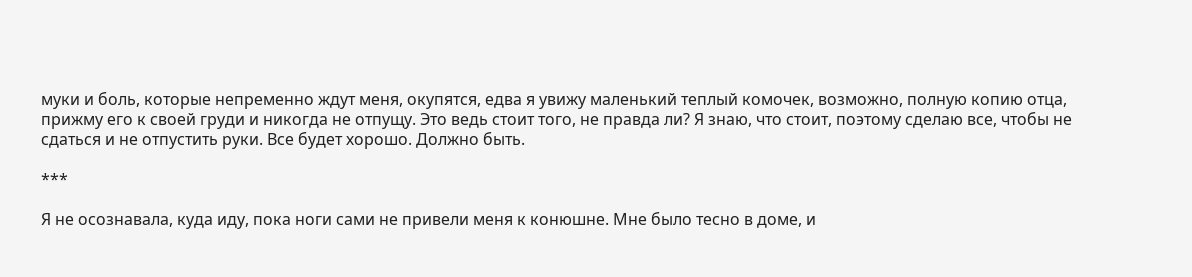муки и боль, которые непременно ждут меня, окупятся, едва я увижу маленький теплый комочек, возможно, полную копию отца, прижму его к своей груди и никогда не отпущу. Это ведь стоит того, не правда ли? Я знаю, что стоит, поэтому сделаю все, чтобы не сдаться и не отпустить руки. Все будет хорошо. Должно быть.

***

Я не осознавала, куда иду, пока ноги сами не привели меня к конюшне. Мне было тесно в доме, и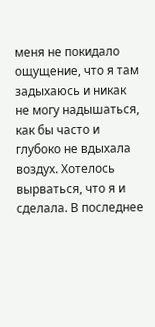меня не покидало ощущение, что я там задыхаюсь и никак не могу надышаться, как бы часто и глубоко не вдыхала воздух. Хотелось вырваться, что я и сделала. В последнее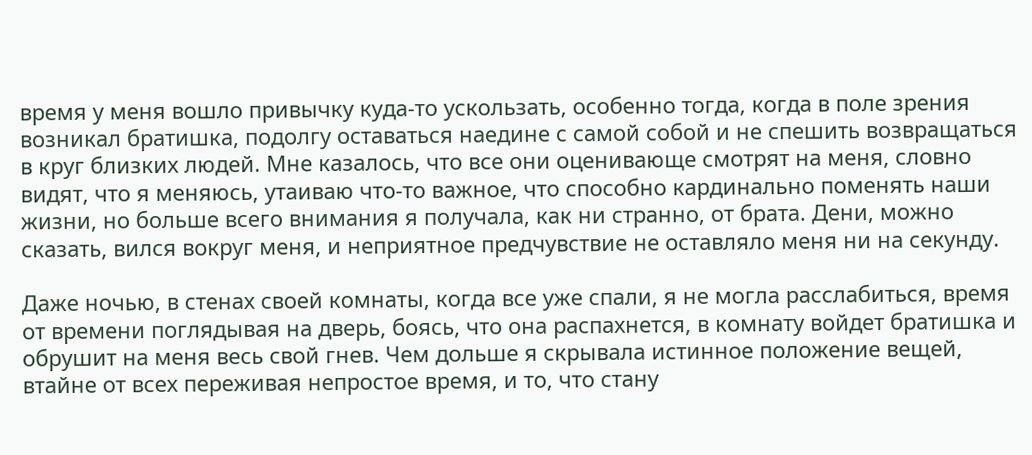время у меня вошло привычку куда-то ускользать, особенно тогда, когда в поле зрения возникал братишка, подолгу оставаться наедине с самой собой и не спешить возвращаться в круг близких людей. Мне казалось, что все они оценивающе смотрят на меня, словно видят, что я меняюсь, утаиваю что-то важное, что способно кардинально поменять наши жизни, но больше всего внимания я получала, как ни странно, от брата. Дени, можно сказать, вился вокруг меня, и неприятное предчувствие не оставляло меня ни на секунду.

Даже ночью, в стенах своей комнаты, когда все уже спали, я не могла расслабиться, время от времени поглядывая на дверь, боясь, что она распахнется, в комнату войдет братишка и обрушит на меня весь свой гнев. Чем дольше я скрывала истинное положение вещей, втайне от всех переживая непростое время, и то, что стану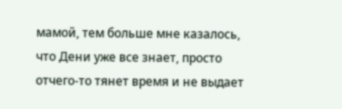мамой, тем больше мне казалось, что Дени уже все знает, просто отчего-то тянет время и не выдает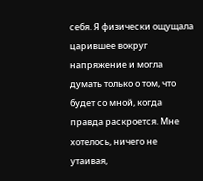себя. Я физически ощущала царившее вокруг напряжение и могла думать только о том, что будет со мной, когда правда раскроется. Мне хотелось, ничего не утаивая,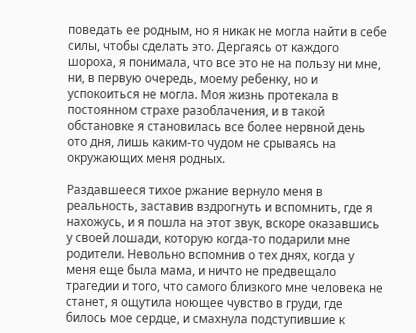поведать ее родным, но я никак не могла найти в себе силы, чтобы сделать это. Дергаясь от каждого шороха, я понимала, что все это не на пользу ни мне, ни, в первую очередь, моему ребенку, но и успокоиться не могла. Моя жизнь протекала в постоянном страхе разоблачения, и в такой обстановке я становилась все более нервной день ото дня, лишь каким-то чудом не срываясь на окружающих меня родных.

Раздавшееся тихое ржание вернуло меня в реальность, заставив вздрогнуть и вспомнить, где я нахожусь, и я пошла на этот звук, вскоре оказавшись у своей лошади, которую когда-то подарили мне родители. Невольно вспомнив о тех днях, когда у меня еще была мама, и ничто не предвещало трагедии и того, что самого близкого мне человека не станет, я ощутила ноющее чувство в груди, где билось мое сердце, и смахнула подступившие к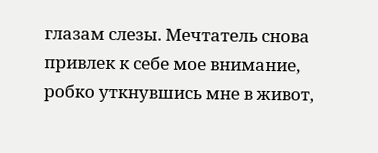глазам слезы. Мечтатель снова привлек к себе мое внимание, робко уткнувшись мне в живот,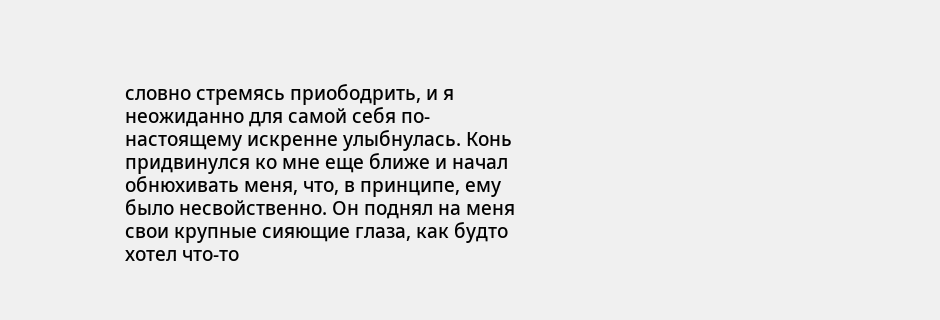словно стремясь приободрить, и я неожиданно для самой себя по-настоящему искренне улыбнулась. Конь придвинулся ко мне еще ближе и начал обнюхивать меня, что, в принципе, ему было несвойственно. Он поднял на меня свои крупные сияющие глаза, как будто хотел что-то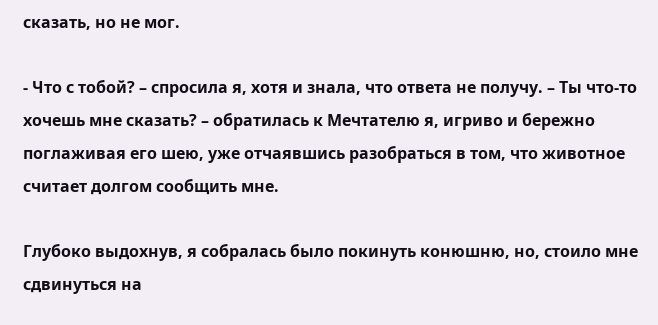сказать, но не мог.

- Что с тобой? – спросила я, хотя и знала, что ответа не получу. – Ты что-то хочешь мне сказать? – обратилась к Мечтателю я, игриво и бережно поглаживая его шею, уже отчаявшись разобраться в том, что животное считает долгом сообщить мне.

Глубоко выдохнув, я собралась было покинуть конюшню, но, стоило мне сдвинуться на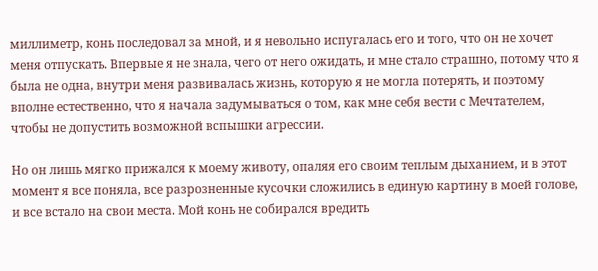миллиметр, конь последовал за мной, и я невольно испугалась его и того, что он не хочет меня отпускать. Впервые я не знала, чего от него ожидать, и мне стало страшно, потому что я была не одна, внутри меня развивалась жизнь, которую я не могла потерять, и поэтому вполне естественно, что я начала задумываться о том, как мне себя вести с Мечтателем, чтобы не допустить возможной вспышки агрессии.

Но он лишь мягко прижался к моему животу, опаляя его своим теплым дыханием, и в этот момент я все поняла, все разрозненные кусочки сложились в единую картину в моей голове, и все встало на свои места. Мой конь не собирался вредить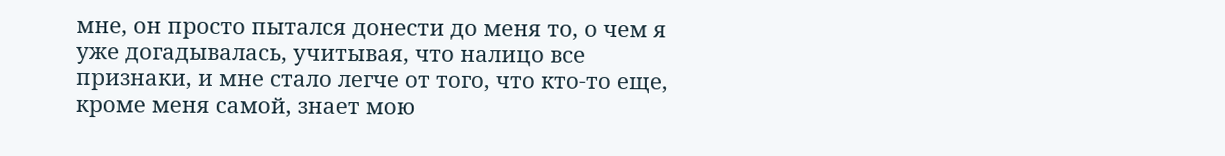мне, он просто пытался донести до меня то, о чем я уже догадывалась, учитывая, что налицо все признаки, и мне стало легче от того, что кто-то еще, кроме меня самой, знает мою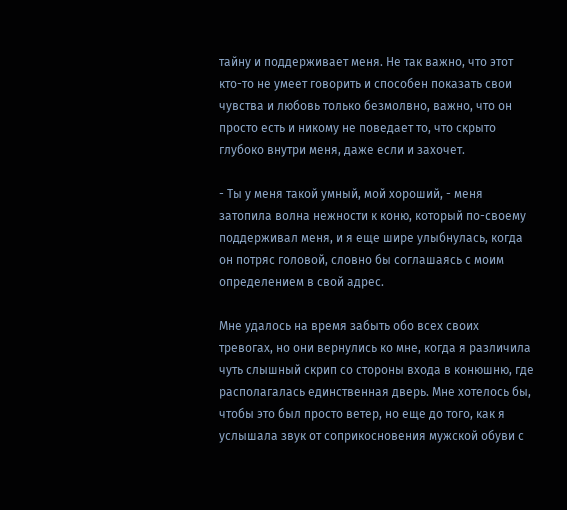тайну и поддерживает меня. Не так важно, что этот кто-то не умеет говорить и способен показать свои чувства и любовь только безмолвно, важно, что он просто есть и никому не поведает то, что скрыто глубоко внутри меня, даже если и захочет.

- Ты у меня такой умный, мой хороший, - меня затопила волна нежности к коню, который по-своему поддерживал меня, и я еще шире улыбнулась, когда он потряс головой, словно бы соглашаясь с моим определением в свой адрес.

Мне удалось на время забыть обо всех своих тревогах, но они вернулись ко мне, когда я различила чуть слышный скрип со стороны входа в конюшню, где располагалась единственная дверь. Мне хотелось бы, чтобы это был просто ветер, но еще до того, как я услышала звук от соприкосновения мужской обуви с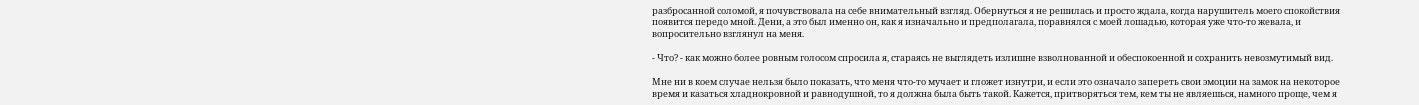разбросанной соломой, я почувствовала на себе внимательный взгляд. Обернуться я не решилась и просто ждала, когда нарушитель моего спокойствия появится передо мной. Дени, а это был именно он, как я изначально и предполагала, поравнялся с моей лошадью, которая уже что-то жевала, и вопросительно взглянул на меня.

- Что? - как можно более ровным голосом спросила я, стараясь не выглядеть излишне взволнованной и обеспокоенной и сохранить невозмутимый вид.

Мне ни в коем случае нельзя было показать, что меня что-то мучает и гложет изнутри, и если это означало запереть свои эмоции на замок на некоторое время и казаться хладнокровной и равнодушной, то я должна была быть такой. Кажется, притворяться тем, кем ты не являешься, намного проще, чем я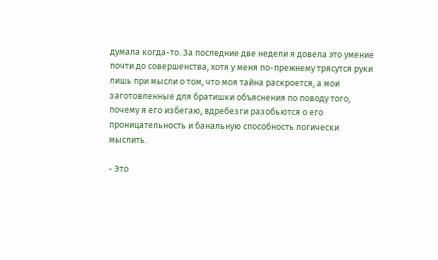думала когда-то. За последние две недели я довела это умение почти до совершенства, хотя у меня по-прежнему трясутся руки лишь при мысли о том, что моя тайна раскроется, а мои заготовленные для братишки объяснения по поводу того, почему я его избегаю, вдребезги разобьются о его проницательность и банальную способность логически мыслить.

- Это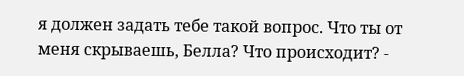я должен задать тебе такой вопрос. Что ты от меня скрываешь, Белла? Что происходит? -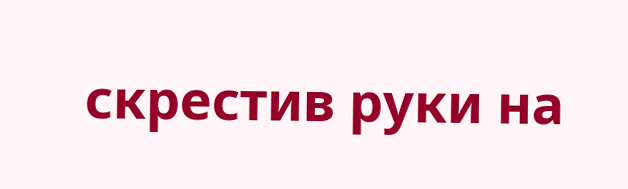скрестив руки на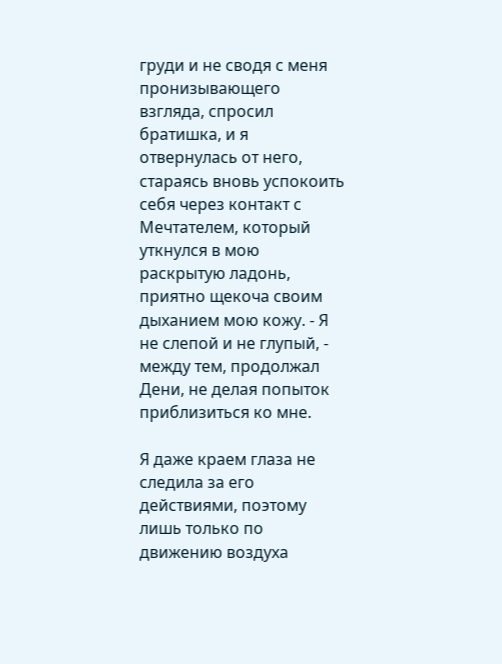груди и не сводя с меня пронизывающего взгляда, спросил братишка, и я отвернулась от него, стараясь вновь успокоить себя через контакт с Мечтателем, который уткнулся в мою раскрытую ладонь, приятно щекоча своим дыханием мою кожу. - Я не слепой и не глупый, - между тем, продолжал Дени, не делая попыток приблизиться ко мне.

Я даже краем глаза не следила за его действиями, поэтому лишь только по движению воздуха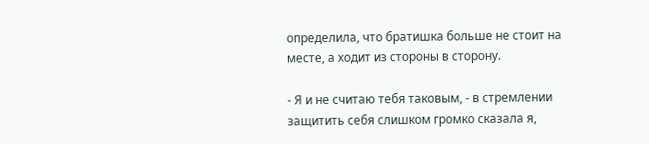определила, что братишка больше не стоит на месте, а ходит из стороны в сторону.

- Я и не считаю тебя таковым, - в стремлении защитить себя слишком громко сказала я,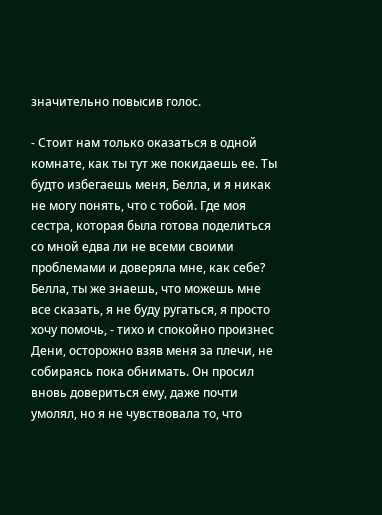значительно повысив голос.

- Стоит нам только оказаться в одной комнате, как ты тут же покидаешь ее. Ты будто избегаешь меня, Белла, и я никак не могу понять, что с тобой. Где моя сестра, которая была готова поделиться со мной едва ли не всеми своими проблемами и доверяла мне, как себе? Белла, ты же знаешь, что можешь мне все сказать, я не буду ругаться, я просто хочу помочь, - тихо и спокойно произнес Дени, осторожно взяв меня за плечи, не собираясь пока обнимать. Он просил вновь довериться ему, даже почти умолял, но я не чувствовала то, что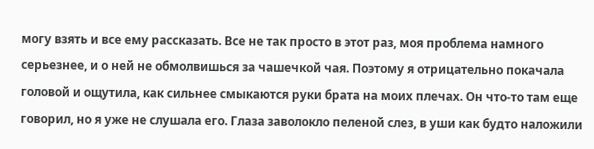могу взять и все ему рассказать. Все не так просто в этот раз, моя проблема намного серьезнее, и о ней не обмолвишься за чашечкой чая. Поэтому я отрицательно покачала головой и ощутила, как сильнее смыкаются руки брата на моих плечах. Он что-то там еще говорил, но я уже не слушала его. Глаза заволокло пеленой слез, в уши как будто наложили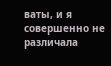ваты, и я совершенно не различала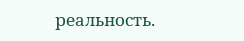реальность.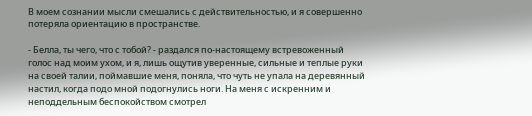В моем сознании мысли смешались с действительностью, и я совершенно потеряла ориентацию в пространстве.

- Белла, ты чего, что с тобой? - раздался по-настоящему встревоженный голос над моим ухом, и я, лишь ощутив уверенные, сильные и теплые руки на своей талии, поймавшие меня, поняла, что чуть не упала на деревянный настил, когда подо мной подогнулись ноги. На меня с искренним и неподдельным беспокойством смотрел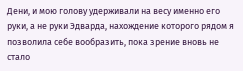Дени, и мою голову удерживали на весу именно его руки, а не руки Эдварда, нахождение которого рядом я позволила себе вообразить, пока зрение вновь не стало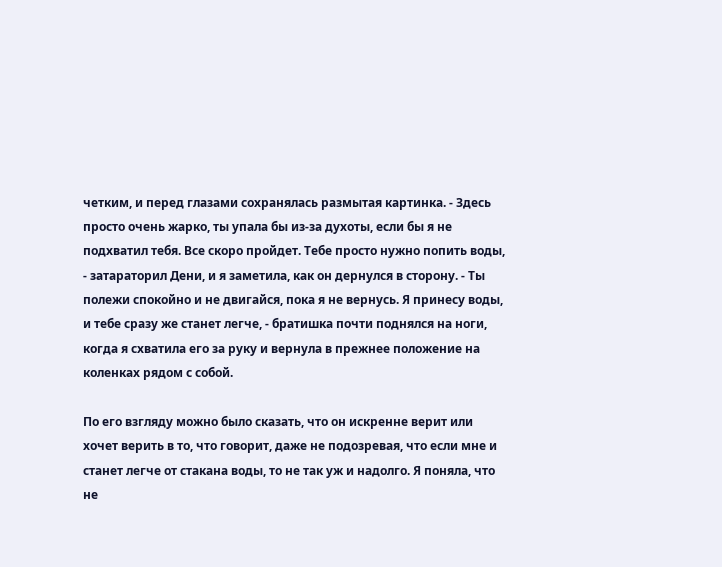четким, и перед глазами сохранялась размытая картинка. - Здесь просто очень жарко, ты упала бы из-за духоты, если бы я не подхватил тебя. Все скоро пройдет. Тебе просто нужно попить воды, - затараторил Дени, и я заметила, как он дернулся в сторону. - Ты полежи спокойно и не двигайся, пока я не вернусь. Я принесу воды, и тебе сразу же станет легче, - братишка почти поднялся на ноги, когда я схватила его за руку и вернула в прежнее положение на коленках рядом с собой.

По его взгляду можно было сказать, что он искренне верит или хочет верить в то, что говорит, даже не подозревая, что если мне и станет легче от стакана воды, то не так уж и надолго. Я поняла, что не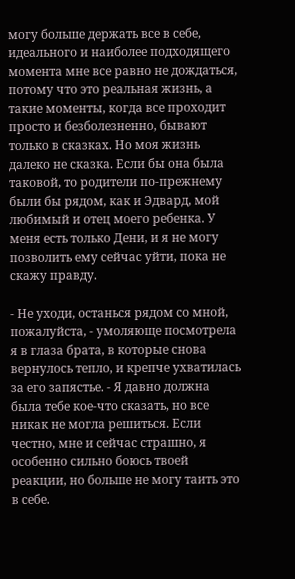могу больше держать все в себе, идеального и наиболее подходящего момента мне все равно не дождаться, потому что это реальная жизнь, а такие моменты, когда все проходит просто и безболезненно, бывают только в сказках. Но моя жизнь далеко не сказка. Если бы она была таковой, то родители по-прежнему были бы рядом, как и Эдвард, мой любимый и отец моего ребенка. У меня есть только Дени, и я не могу позволить ему сейчас уйти, пока не скажу правду.

- Не уходи, останься рядом со мной, пожалуйста, - умоляюще посмотрела я в глаза брата, в которые снова вернулось тепло, и крепче ухватилась за его запястье. - Я давно должна была тебе кое-что сказать, но все никак не могла решиться. Если честно, мне и сейчас страшно, я особенно сильно боюсь твоей реакции, но больше не могу таить это в себе.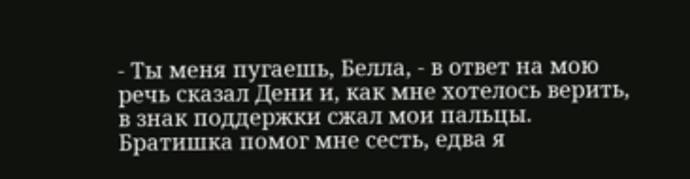- Ты меня пугаешь, Белла, - в ответ на мою речь сказал Дени и, как мне хотелось верить, в знак поддержки сжал мои пальцы. Братишка помог мне сесть, едва я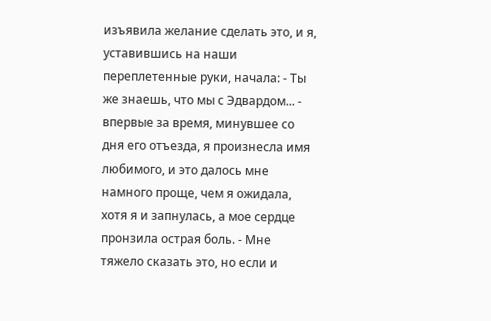изъявила желание сделать это, и я, уставившись на наши переплетенные руки, начала: - Ты же знаешь, что мы с Эдвардом... - впервые за время, минувшее со дня его отъезда, я произнесла имя любимого, и это далось мне намного проще, чем я ожидала, хотя я и запнулась, а мое сердце пронзила острая боль. - Мне тяжело сказать это, но если и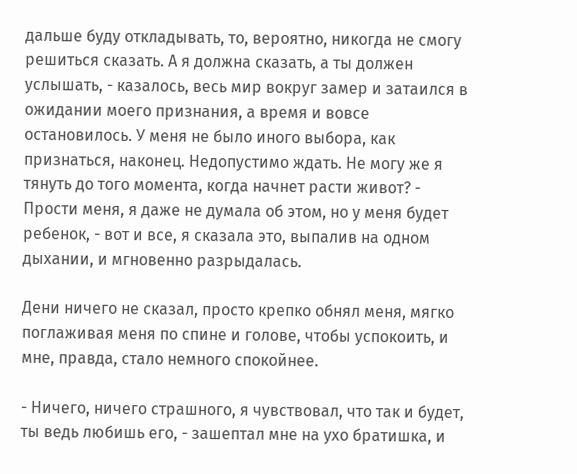дальше буду откладывать, то, вероятно, никогда не смогу решиться сказать. А я должна сказать, а ты должен услышать, - казалось, весь мир вокруг замер и затаился в ожидании моего признания, а время и вовсе остановилось. У меня не было иного выбора, как признаться, наконец. Недопустимо ждать. Не могу же я тянуть до того момента, когда начнет расти живот? - Прости меня, я даже не думала об этом, но у меня будет ребенок, - вот и все, я сказала это, выпалив на одном дыхании, и мгновенно разрыдалась.

Дени ничего не сказал, просто крепко обнял меня, мягко поглаживая меня по спине и голове, чтобы успокоить, и мне, правда, стало немного спокойнее.

- Ничего, ничего страшного, я чувствовал, что так и будет, ты ведь любишь его, - зашептал мне на ухо братишка, и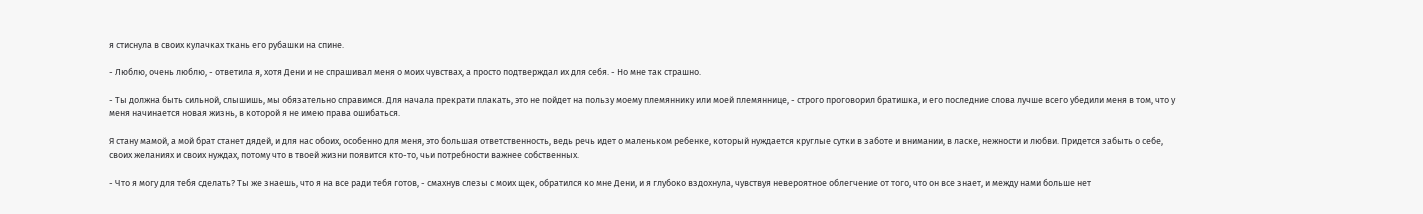я стиснула в своих кулачках ткань его рубашки на спине.

- Люблю, очень люблю, - ответила я, хотя Дени и не спрашивал меня о моих чувствах, а просто подтверждал их для себя. - Но мне так страшно.

- Ты должна быть сильной, слышишь, мы обязательно справимся. Для начала прекрати плакать, это не пойдет на пользу моему племяннику или моей племяннице, - строго проговорил братишка, и его последние слова лучше всего убедили меня в том, что у меня начинается новая жизнь, в которой я не имею права ошибаться.

Я стану мамой, а мой брат станет дядей, и для нас обоих, особенно для меня, это большая ответственность, ведь речь идет о маленьком ребенке, который нуждается круглые сутки в заботе и внимании, в ласке, нежности и любви. Придется забыть о себе, своих желаниях и своих нуждах, потому что в твоей жизни появится кто-то, чьи потребности важнее собственных.

- Что я могу для тебя сделать? Ты же знаешь, что я на все ради тебя готов, - смахнув слезы с моих щек, обратился ко мне Дени, и я глубоко вздохнула, чувствуя невероятное облегчение от того, что он все знает, и между нами больше нет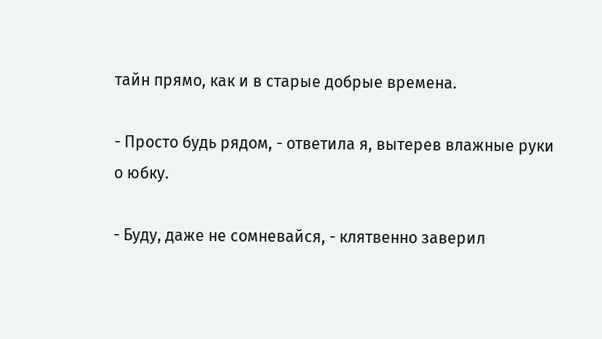тайн прямо, как и в старые добрые времена.

- Просто будь рядом, - ответила я, вытерев влажные руки о юбку.

- Буду, даже не сомневайся, - клятвенно заверил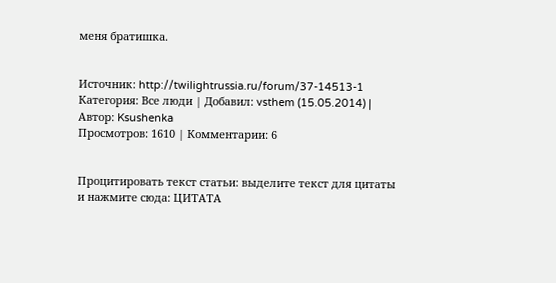меня братишка.


Источник: http://twilightrussia.ru/forum/37-14513-1
Категория: Все люди | Добавил: vsthem (15.05.2014) | Автор: Ksushenka
Просмотров: 1610 | Комментарии: 6


Процитировать текст статьи: выделите текст для цитаты и нажмите сюда: ЦИТАТА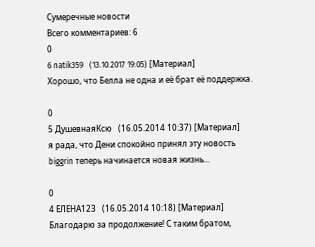Сумеречные новости
Всего комментариев: 6
0
6 natik359   (13.10.2017 19:05) [Материал]
Хорошо, что Белла не одна и её брат её поддержка.

0
5 ДушевнаяКсю   (16.05.2014 10:37) [Материал]
я рада, что Дени спокойно принял эту новость biggrin теперь начинается новая жизнь...

0
4 ЕЛЕНА123   (16.05.2014 10:18) [Материал]
Благодарю за продолжение! С таким братом,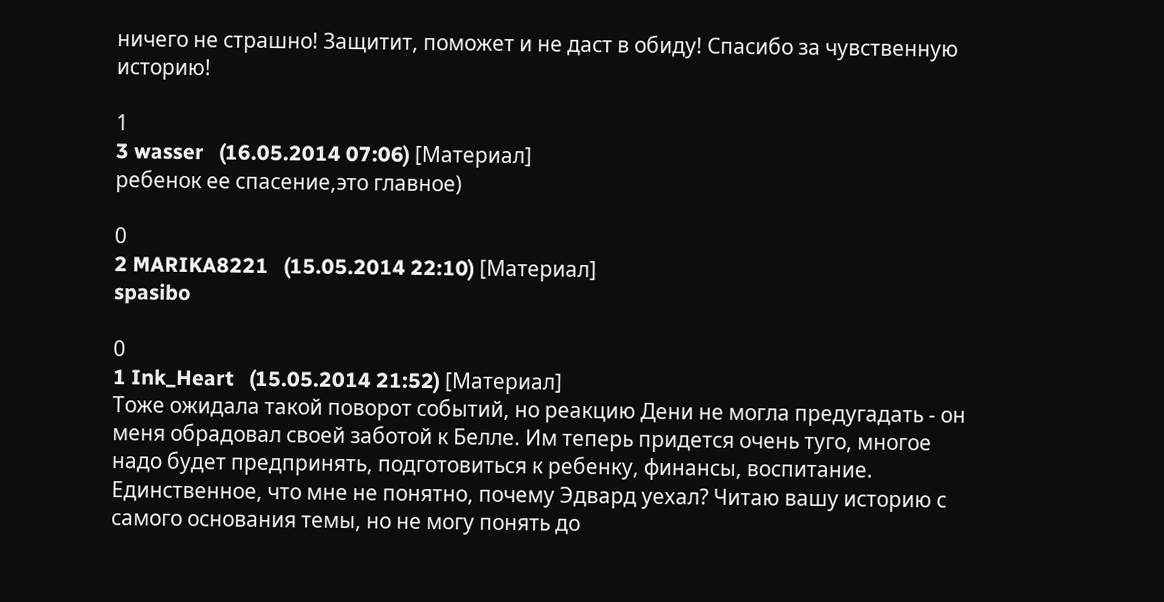ничего не страшно! Защитит, поможет и не даст в обиду! Спасибо за чувственную историю!

1
3 wasser   (16.05.2014 07:06) [Материал]
ребенок ее спасение,это главное)

0
2 MARIKA8221   (15.05.2014 22:10) [Материал]
spasibo

0
1 Ink_Heart   (15.05.2014 21:52) [Материал]
Тоже ожидала такой поворот событий, но реакцию Дени не могла предугадать - он меня обрадовал своей заботой к Белле. Им теперь придется очень туго, многое надо будет предпринять, подготовиться к ребенку, финансы, воспитание.
Единственное, что мне не понятно, почему Эдвард уехал? Читаю вашу историю с самого основания темы, но не могу понять до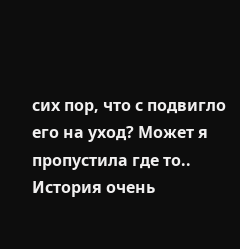сих пор, что с подвигло его на уход? Может я пропустила где то..
История очень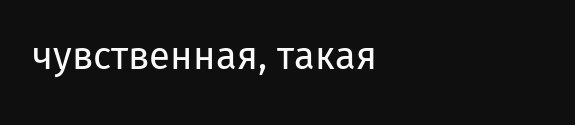чувственная, такая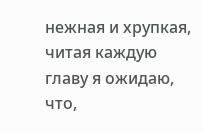нежная и хрупкая, читая каждую главу я ожидаю, что,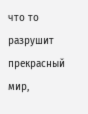что то разрушит прекрасный мир,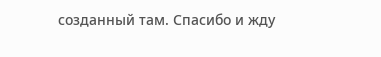созданный там. Спасибо и жду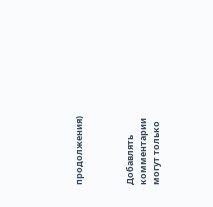продолжения)



Добавлять комментарии могут только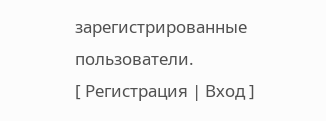зарегистрированные пользователи.
[ Регистрация | Вход ]